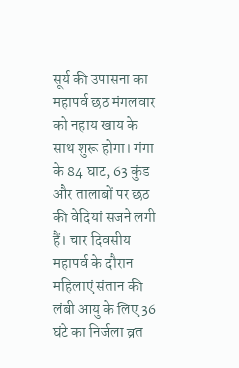सूर्य की उपासना का महापर्व छठ मंगलवार को नहाय खाय के साथ शुरू होगा। गंगा के 84 घाट, 63 कुंड और तालाबों पर छठ की वेदियां सजने लगी हैं। चार दिवसीय महापर्व के दौरान महिलाएं संतान की लंबी आयु के लिए 36 घंटे का निर्जला व्रत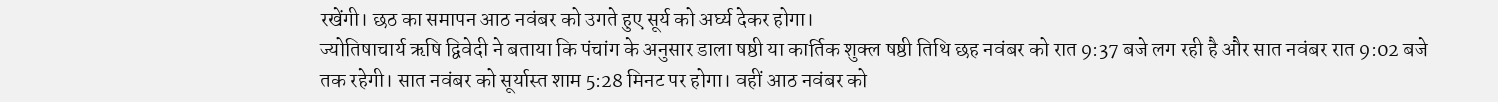रखेंगी। छठ का समापन आठ नवंबर को उगते हुए सूर्य को अर्घ्य देकर होगा।
ज्योतिषाचार्य ऋषि द्विवेदी ने बताया कि पंचांग के अनुसार डाला षष्ठी या कार्तिक शुक्ल षष्ठी तिथि छह नवंबर को रात 9:37 बजे लग रही है और सात नवंबर रात 9:02 बजे तक रहेगी। सात नवंबर को सूर्यास्त शाम 5:28 मिनट पर होगा। वहीं आठ नवंबर को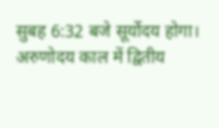सुबह 6:32 बजे सूर्योदय होगा।
अरुणोदय काल में द्वितीय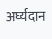अर्घ्यदान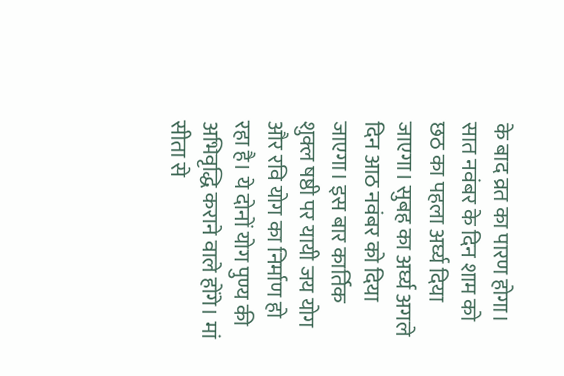के बाद व्रत का पारण होगा। सात नवंबर के दिन शाम को छठ का पहला अर्घ्य दिया जाएगा। सुबह का अर्घ्य अगले दिन आठ नवंबर को दिया जाएगा। इस बार कार्तिक शुक्ल षष्ठी पर यायी जय योग और रवि योग का निर्माण हो रहा है। ये दोनों योग पुण्य की अभिवृद्धि कराने वाले होंगे। मां सीता से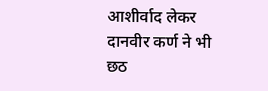आशीर्वाद लेकर दानवीर कर्ण ने भी छठ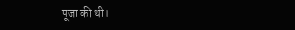पूजा की थी।